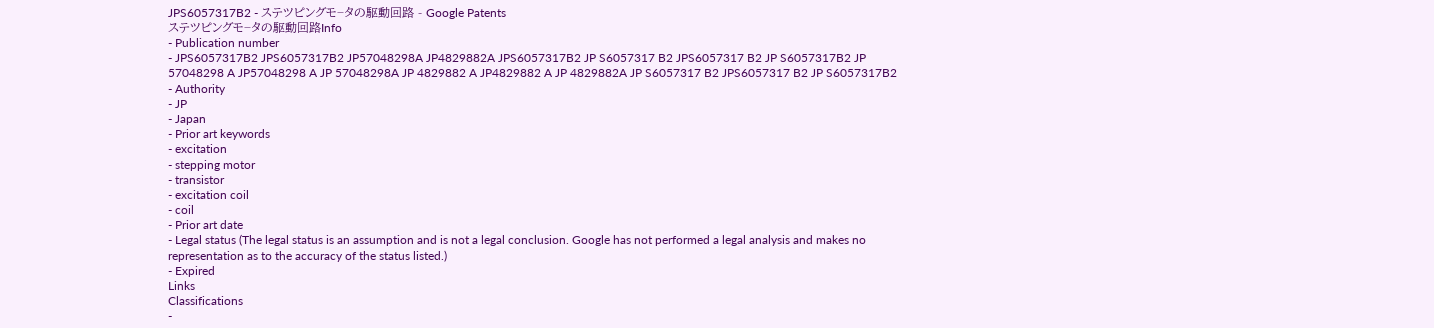JPS6057317B2 - ステツピングモ−タの駆動回路 - Google Patents
ステツピングモ−タの駆動回路Info
- Publication number
- JPS6057317B2 JPS6057317B2 JP57048298A JP4829882A JPS6057317B2 JP S6057317 B2 JPS6057317 B2 JP S6057317B2 JP 57048298 A JP57048298 A JP 57048298A JP 4829882 A JP4829882 A JP 4829882A JP S6057317 B2 JPS6057317 B2 JP S6057317B2
- Authority
- JP
- Japan
- Prior art keywords
- excitation
- stepping motor
- transistor
- excitation coil
- coil
- Prior art date
- Legal status (The legal status is an assumption and is not a legal conclusion. Google has not performed a legal analysis and makes no representation as to the accuracy of the status listed.)
- Expired
Links
Classifications
-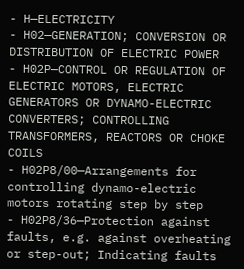- H—ELECTRICITY
- H02—GENERATION; CONVERSION OR DISTRIBUTION OF ELECTRIC POWER
- H02P—CONTROL OR REGULATION OF ELECTRIC MOTORS, ELECTRIC GENERATORS OR DYNAMO-ELECTRIC CONVERTERS; CONTROLLING TRANSFORMERS, REACTORS OR CHOKE COILS
- H02P8/00—Arrangements for controlling dynamo-electric motors rotating step by step
- H02P8/36—Protection against faults, e.g. against overheating or step-out; Indicating faults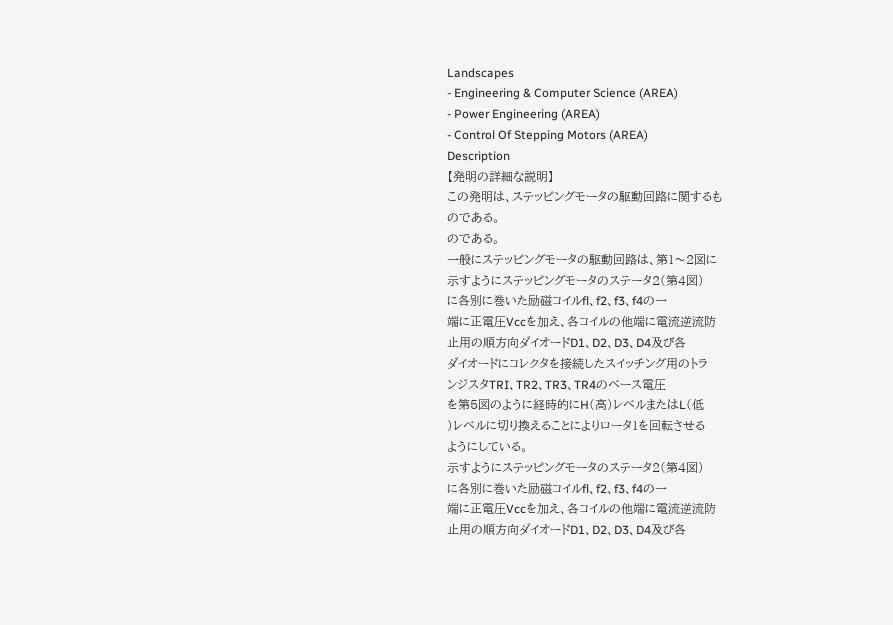Landscapes
- Engineering & Computer Science (AREA)
- Power Engineering (AREA)
- Control Of Stepping Motors (AREA)
Description
【発明の詳細な説明】
この発明は、ステッピングモータの駆動回路に関するも
のである。
のである。
一般にステッピングモータの駆動回路は、第1〜2図に
示すようにステッピングモータのステータ2(第4図)
に各別に巻いた励磁コイルfl、f2、f3、f4の一
端に正電圧Vccを加え、各コイルの他端に電流逆流防
止用の順方向ダイオードD1、D2、D3、D4及び各
ダイオードにコレクタを接続したスイッチング用のトラ
ンジスタTRI、TR2、TR3、TR4のベース電圧
を第5図のように経時的にH(高)レベルまたはL(低
)レベルに切り換えることによりロータ1を回転させる
ようにしている。
示すようにステッピングモータのステータ2(第4図)
に各別に巻いた励磁コイルfl、f2、f3、f4の一
端に正電圧Vccを加え、各コイルの他端に電流逆流防
止用の順方向ダイオードD1、D2、D3、D4及び各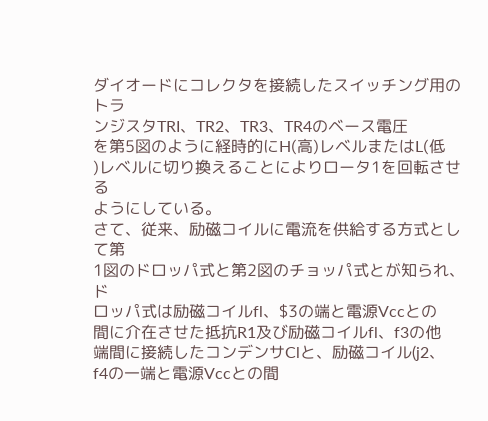ダイオードにコレクタを接続したスイッチング用のトラ
ンジスタTRI、TR2、TR3、TR4のベース電圧
を第5図のように経時的にH(高)レベルまたはL(低
)レベルに切り換えることによりロータ1を回転させる
ようにしている。
さて、従来、励磁コイルに電流を供給する方式として第
1図のドロッパ式と第2図のチョッパ式とが知られ、ド
ロッパ式は励磁コイルfl、$3の端と電源Vccとの
間に介在させた抵抗R1及び励磁コイルfl、f3の他
端間に接続したコンデンサClと、励磁コイル(j2、
f4の一端と電源Vccとの間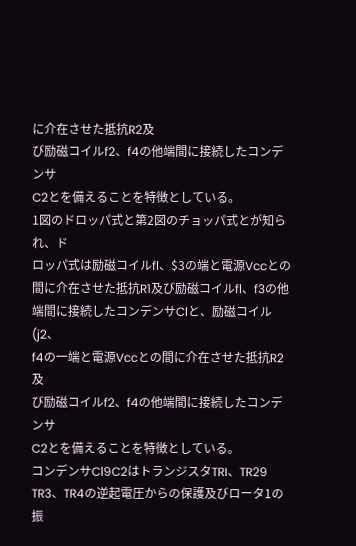に介在させた抵抗R2及
び励磁コイルf2、f4の他端間に接続したコンデンサ
C2とを備えることを特徴としている。
1図のドロッパ式と第2図のチョッパ式とが知られ、ド
ロッパ式は励磁コイルfl、$3の端と電源Vccとの
間に介在させた抵抗R1及び励磁コイルfl、f3の他
端間に接続したコンデンサClと、励磁コイル(j2、
f4の一端と電源Vccとの間に介在させた抵抗R2及
び励磁コイルf2、f4の他端間に接続したコンデンサ
C2とを備えることを特徴としている。
コンデンサCl9C2はトランジスタTRI、TR29
TR3、TR4の逆起電圧からの保護及びロータ1の振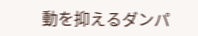動を抑えるダンパ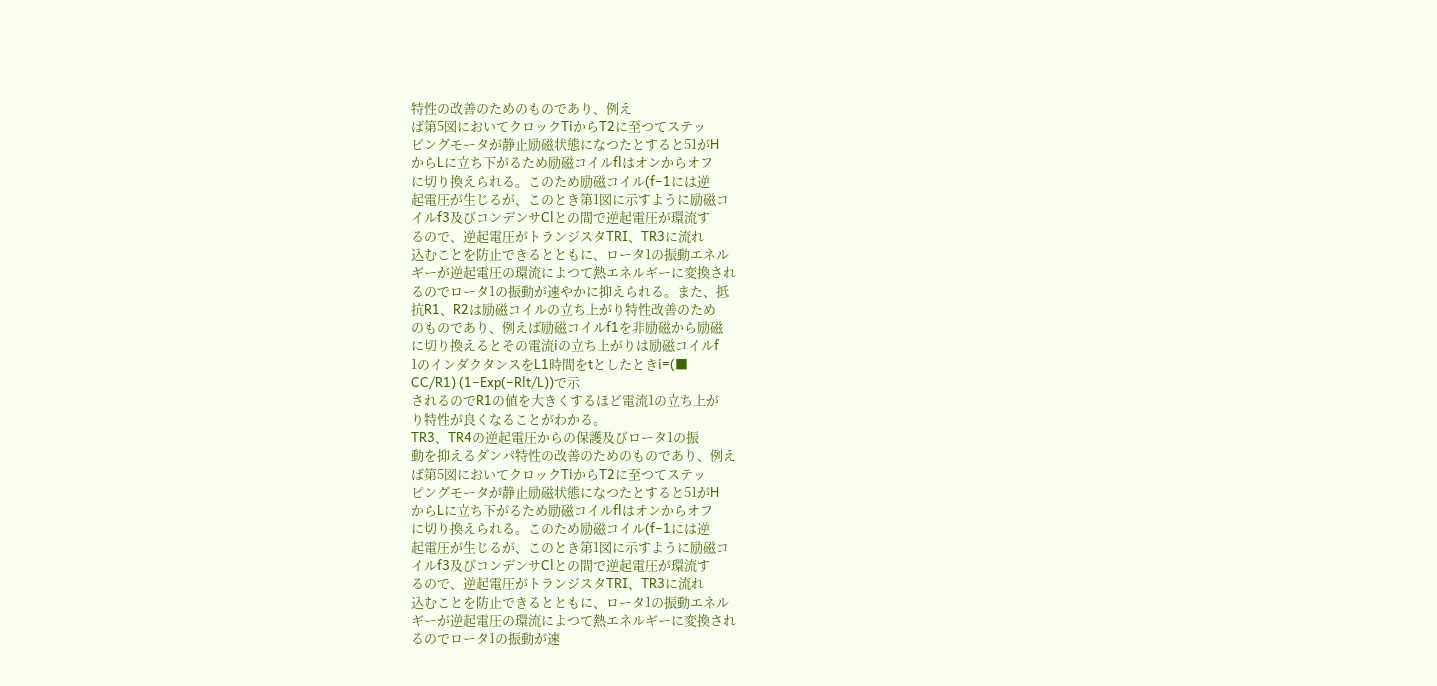特性の改善のためのものであり、例え
ば第5図においてクロックTiからT2に至つてステッ
ピングモータが静止励磁状態になつたとすると51がH
からLに立ち下がるため励磁コイルflはオンからオフ
に切り換えられる。このため励磁コイル(f−1には逆
起電圧が生じるが、このとき第1図に示すように励磁コ
イルf3及びコンデンサClとの間で逆起電圧が環流す
るので、逆起電圧がトランジスタTRI、TR3に流れ
込むことを防止できるとともに、ロータ1の振動エネル
ギーが逆起電圧の環流によつて熱エネルギーに変換され
るのでロータ1の振動が速やかに抑えられる。また、抵
抗R1、R2は励磁コイルの立ち上がり特性改善のため
のものであり、例えば励磁コイルf1を非励磁から励磁
に切り換えるとその電流iの立ち上がりは励磁コイルf
1のインダクタンスをL1時間をtとしたときi=(■
CC/R1) (1−Exp(−Rlt/L))で示
されるのでR1の値を大きくするほど電流1の立ち上が
り特性が良くなることがわかる。
TR3、TR4の逆起電圧からの保護及びロータ1の振
動を抑えるダンパ特性の改善のためのものであり、例え
ば第5図においてクロックTiからT2に至つてステッ
ピングモータが静止励磁状態になつたとすると51がH
からLに立ち下がるため励磁コイルflはオンからオフ
に切り換えられる。このため励磁コイル(f−1には逆
起電圧が生じるが、このとき第1図に示すように励磁コ
イルf3及びコンデンサClとの間で逆起電圧が環流す
るので、逆起電圧がトランジスタTRI、TR3に流れ
込むことを防止できるとともに、ロータ1の振動エネル
ギーが逆起電圧の環流によつて熱エネルギーに変換され
るのでロータ1の振動が速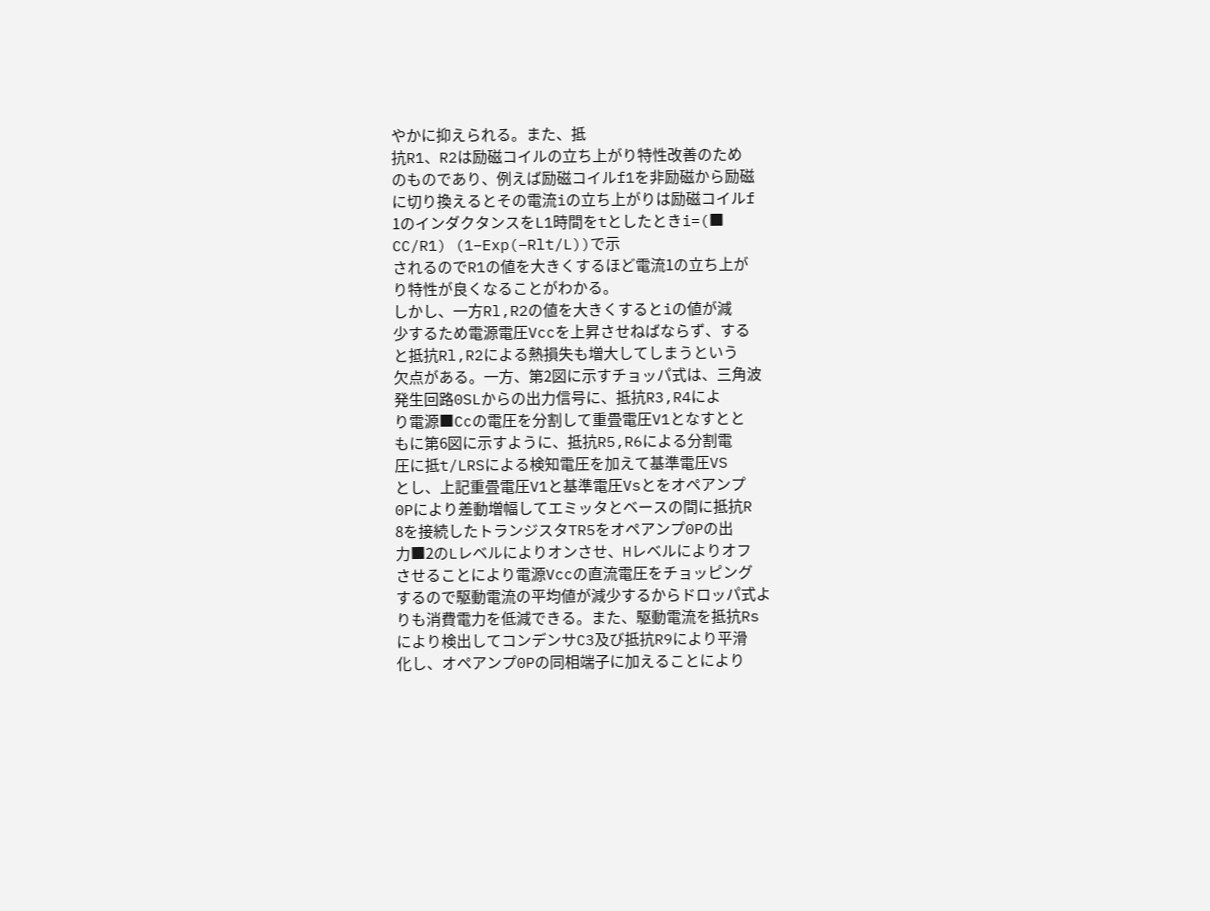やかに抑えられる。また、抵
抗R1、R2は励磁コイルの立ち上がり特性改善のため
のものであり、例えば励磁コイルf1を非励磁から励磁
に切り換えるとその電流iの立ち上がりは励磁コイルf
1のインダクタンスをL1時間をtとしたときi=(■
CC/R1) (1−Exp(−Rlt/L))で示
されるのでR1の値を大きくするほど電流1の立ち上が
り特性が良くなることがわかる。
しかし、一方Rl,R2の値を大きくするとiの値が減
少するため電源電圧Vccを上昇させねばならず、する
と抵抗Rl,R2による熱損失も増大してしまうという
欠点がある。一方、第2図に示すチョッパ式は、三角波
発生回路0SLからの出力信号に、抵抗R3,R4によ
り電源■Ccの電圧を分割して重畳電圧V1となすとと
もに第6図に示すように、抵抗R5,R6による分割電
圧に抵t/LRSによる検知電圧を加えて基準電圧VS
とし、上記重畳電圧V1と基準電圧Vsとをオペアンプ
0Pにより差動増幅してエミッタとベースの間に抵抗R
8を接続したトランジスタTR5をオペアンプ0Pの出
力■2のLレベルによりオンさせ、Hレベルによりオフ
させることにより電源Vccの直流電圧をチョッピング
するので駆動電流の平均値が減少するからドロッパ式よ
りも消費電力を低減できる。また、駆動電流を抵抗Rs
により検出してコンデンサC3及び抵抗R9により平滑
化し、オペアンプ0Pの同相端子に加えることにより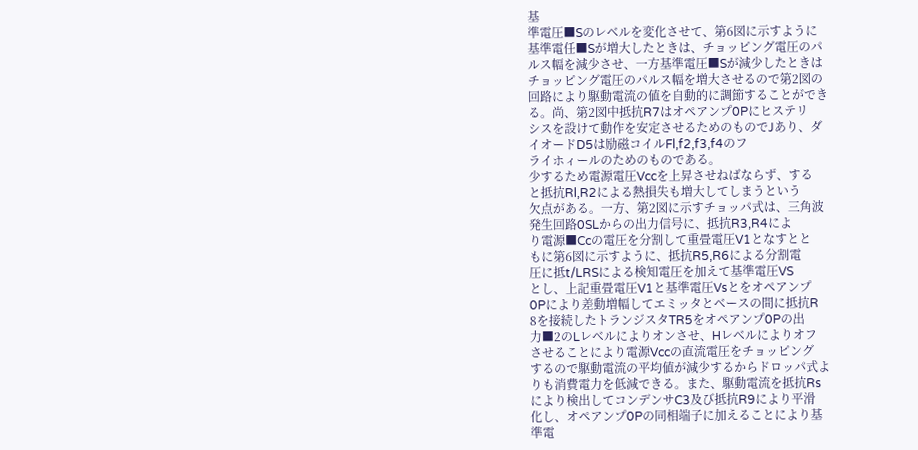基
準電圧■Sのレベルを変化させて、第6図に示すように
基準電任■Sが増大したときは、チョッピング電圧のパ
ルス幅を減少させ、一方基準電圧■Sが減少したときは
チョッピング電圧のパルス幅を増大させるので第2図の
回路により駆動電流の値を自動的に調節することができ
る。尚、第2図中抵抗R7はオペアンプ0Pにヒステリ
シスを設けて動作を安定させるためのものでJあり、ダ
イオードD5は励磁コイルFl,f2,f3,f4のフ
ライホィールのためのものである。
少するため電源電圧Vccを上昇させねばならず、する
と抵抗Rl,R2による熱損失も増大してしまうという
欠点がある。一方、第2図に示すチョッパ式は、三角波
発生回路0SLからの出力信号に、抵抗R3,R4によ
り電源■Ccの電圧を分割して重畳電圧V1となすとと
もに第6図に示すように、抵抗R5,R6による分割電
圧に抵t/LRSによる検知電圧を加えて基準電圧VS
とし、上記重畳電圧V1と基準電圧Vsとをオペアンプ
0Pにより差動増幅してエミッタとベースの間に抵抗R
8を接続したトランジスタTR5をオペアンプ0Pの出
力■2のLレベルによりオンさせ、Hレベルによりオフ
させることにより電源Vccの直流電圧をチョッピング
するので駆動電流の平均値が減少するからドロッパ式よ
りも消費電力を低減できる。また、駆動電流を抵抗Rs
により検出してコンデンサC3及び抵抗R9により平滑
化し、オペアンプ0Pの同相端子に加えることにより基
準電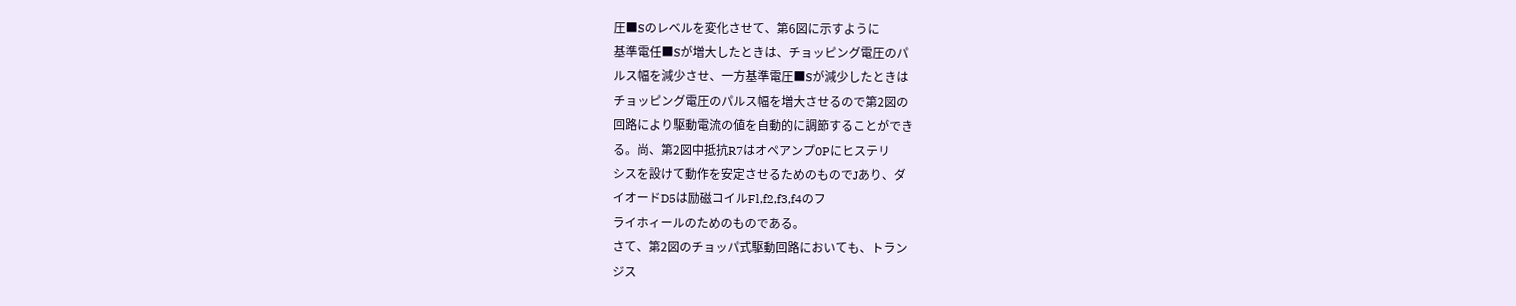圧■Sのレベルを変化させて、第6図に示すように
基準電任■Sが増大したときは、チョッピング電圧のパ
ルス幅を減少させ、一方基準電圧■Sが減少したときは
チョッピング電圧のパルス幅を増大させるので第2図の
回路により駆動電流の値を自動的に調節することができ
る。尚、第2図中抵抗R7はオペアンプ0Pにヒステリ
シスを設けて動作を安定させるためのものでJあり、ダ
イオードD5は励磁コイルFl,f2,f3,f4のフ
ライホィールのためのものである。
さて、第2図のチョッパ式駆動回路においても、トラン
ジス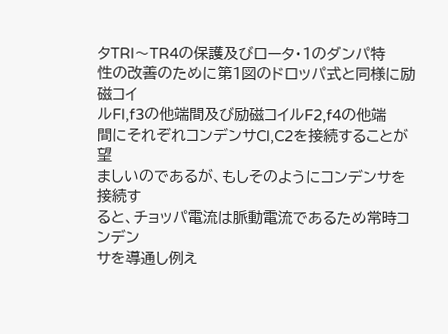タTRl〜TR4の保護及びロータ・1のダンパ特
性の改善のために第1図のドロッパ式と同様に励磁コイ
ルFl,f3の他端間及び励磁コイルF2,f4の他端
間にそれぞれコンデンサCl,C2を接続することが望
ましいのであるが、もしそのようにコンデンサを接続す
ると、チョッパ電流は脈動電流であるため常時コンデン
サを導通し例え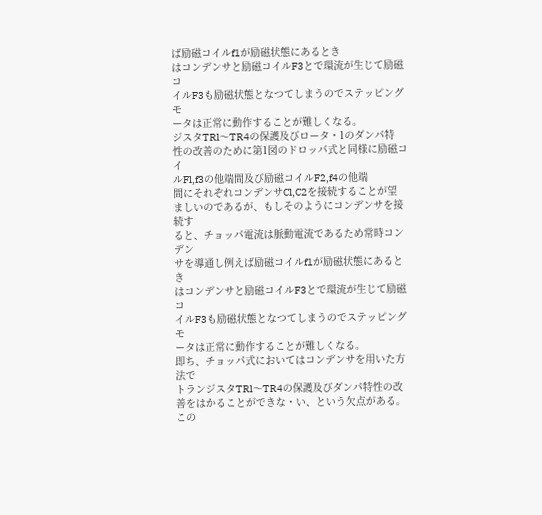ば励磁コイルf1が励磁状態にあるとき
はコンデンサと励磁コイルF3とで環流が生じて励磁コ
イルF3も励磁状態となつてしまうのでステッピングモ
ータは正常に動作することが難しくなる。
ジスタTRl〜TR4の保護及びロータ・1のダンパ特
性の改善のために第1図のドロッパ式と同様に励磁コイ
ルFl,f3の他端間及び励磁コイルF2,f4の他端
間にそれぞれコンデンサCl,C2を接続することが望
ましいのであるが、もしそのようにコンデンサを接続す
ると、チョッパ電流は脈動電流であるため常時コンデン
サを導通し例えば励磁コイルf1が励磁状態にあるとき
はコンデンサと励磁コイルF3とで環流が生じて励磁コ
イルF3も励磁状態となつてしまうのでステッピングモ
ータは正常に動作することが難しくなる。
即ち、チョッパ式においてはコンデンサを用いた方法で
トランジスタTRl〜TR4の保護及びダンパ特性の改
善をはかることができな・い、という欠点がある。この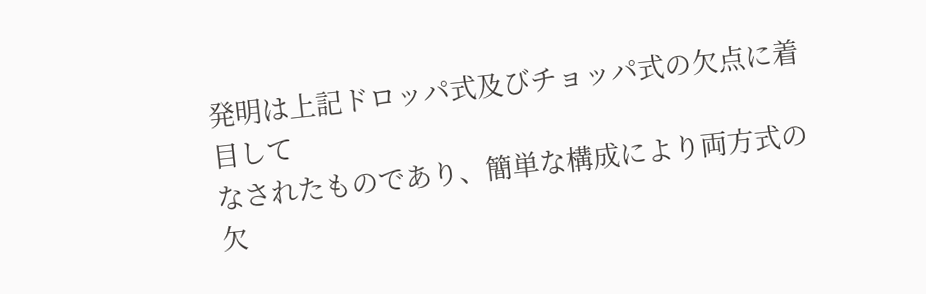発明は上記ドロッパ式及びチョッパ式の欠点に着目して
なされたものであり、簡単な構成により両方式の欠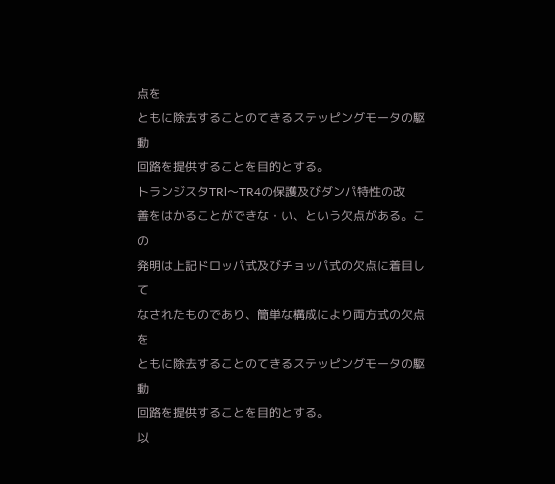点を
ともに除去することのてきるステッピングモータの駆動
回路を提供することを目的とする。
トランジスタTRl〜TR4の保護及びダンパ特性の改
善をはかることができな・い、という欠点がある。この
発明は上記ドロッパ式及びチョッパ式の欠点に着目して
なされたものであり、簡単な構成により両方式の欠点を
ともに除去することのてきるステッピングモータの駆動
回路を提供することを目的とする。
以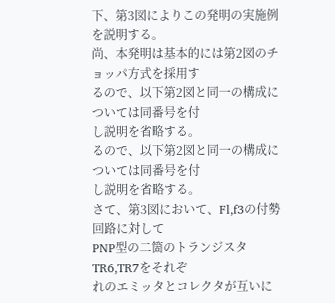下、第3図によりこの発明の実施例を説明する。
尚、本発明は基本的には第2図のチョッパ方式を採用す
るので、以下第2図と同一の構成については同番号を付
し説明を省略する。
るので、以下第2図と同一の構成については同番号を付
し説明を省略する。
さて、第3図において、Fl,f3の付勢回路に対して
PNP型の二箇のトランジスタTR6,TR7をそれぞ
れのエミッタとコレクタが互いに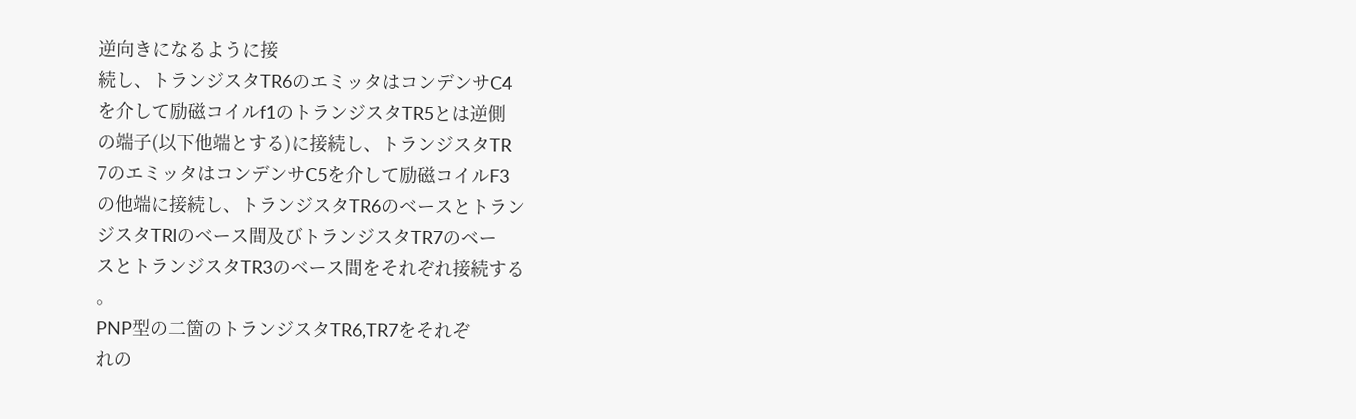逆向きになるように接
続し、トランジスタTR6のエミッタはコンデンサC4
を介して励磁コイルf1のトランジスタTR5とは逆側
の端子(以下他端とする)に接続し、トランジスタTR
7のエミッタはコンデンサC5を介して励磁コイルF3
の他端に接続し、トランジスタTR6のベースとトラン
ジスタTRlのベース間及びトランジスタTR7のベー
スとトランジスタTR3のベース間をそれぞれ接続する
。
PNP型の二箇のトランジスタTR6,TR7をそれぞ
れの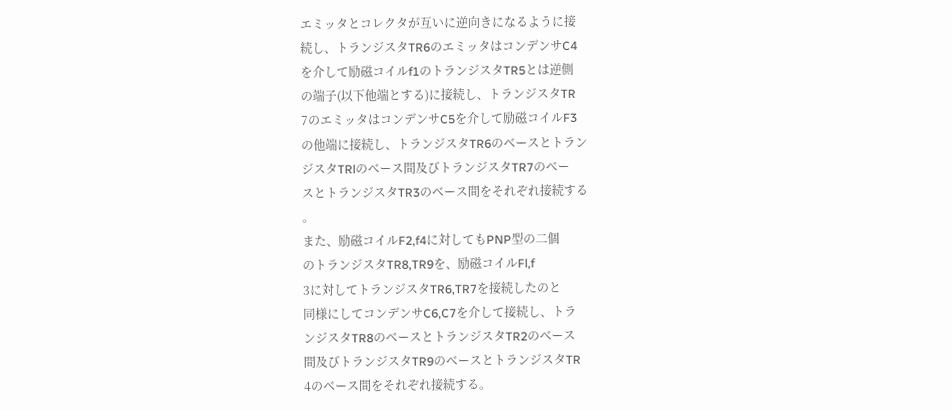エミッタとコレクタが互いに逆向きになるように接
続し、トランジスタTR6のエミッタはコンデンサC4
を介して励磁コイルf1のトランジスタTR5とは逆側
の端子(以下他端とする)に接続し、トランジスタTR
7のエミッタはコンデンサC5を介して励磁コイルF3
の他端に接続し、トランジスタTR6のベースとトラン
ジスタTRlのベース間及びトランジスタTR7のベー
スとトランジスタTR3のベース間をそれぞれ接続する
。
また、励磁コイルF2,f4に対してもPNP型の二個
のトランジスタTR8,TR9を、励磁コイルFl,f
3に対してトランジスタTR6,TR7を接続したのと
同様にしてコンデンサC6,C7を介して接続し、トラ
ンジスタTR8のベースとトランジスタTR2のベース
間及びトランジスタTR9のベースとトランジスタTR
4のベース間をそれぞれ接続する。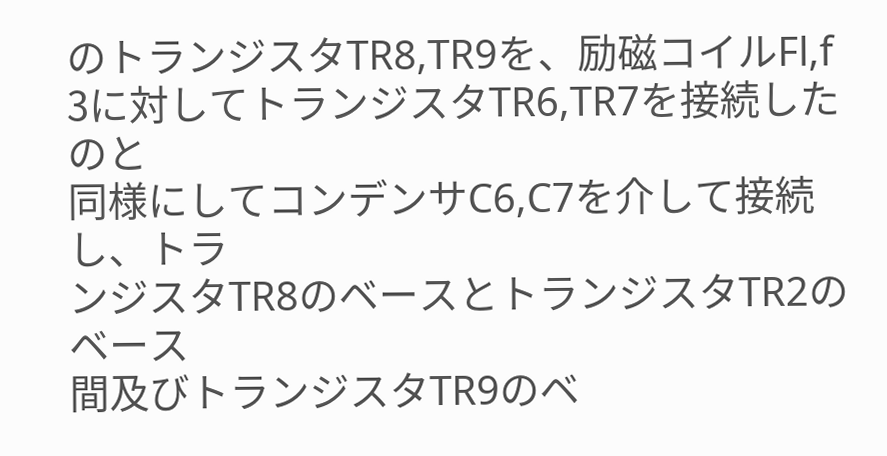のトランジスタTR8,TR9を、励磁コイルFl,f
3に対してトランジスタTR6,TR7を接続したのと
同様にしてコンデンサC6,C7を介して接続し、トラ
ンジスタTR8のベースとトランジスタTR2のベース
間及びトランジスタTR9のベ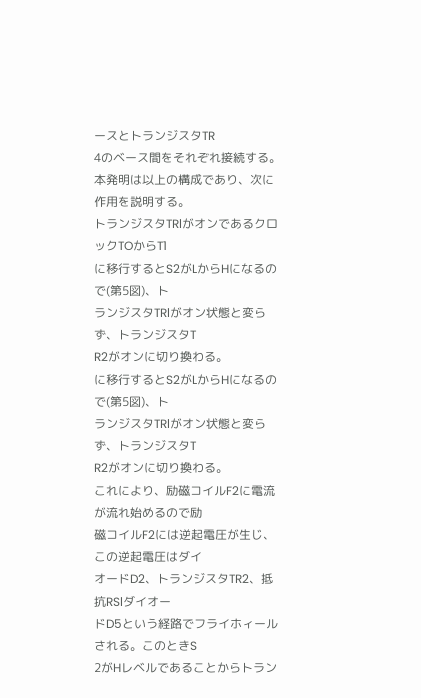ースとトランジスタTR
4のベース間をそれぞれ接続する。
本発明は以上の構成であり、次に作用を説明する。
トランジスタTRlがオンであるクロックTOからT1
に移行するとS2がLからHになるので(第5図)、ト
ランジスタTRlがオン状態と変らず、トランジスタT
R2がオンに切り換わる。
に移行するとS2がLからHになるので(第5図)、ト
ランジスタTRlがオン状態と変らず、トランジスタT
R2がオンに切り換わる。
これにより、励磁コイルF2に電流が流れ始めるので励
磁コイルF2には逆起電圧が生じ、この逆起電圧はダイ
オードD2、トランジスタTR2、抵抗RSlダイオー
ドD5という経路でフライホィールされる。このときS
2がHレベルであることからトラン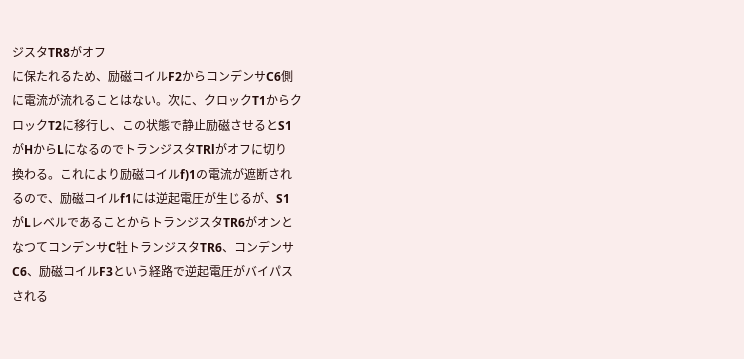ジスタTR8がオフ
に保たれるため、励磁コイルF2からコンデンサC6側
に電流が流れることはない。次に、クロックT1からク
ロックT2に移行し、この状態で静止励磁させるとS1
がHからLになるのでトランジスタTRlがオフに切り
換わる。これにより励磁コイルf)1の電流が遮断され
るので、励磁コイルf1には逆起電圧が生じるが、S1
がLレベルであることからトランジスタTR6がオンと
なつてコンデンサC牡トランジスタTR6、コンデンサ
C6、励磁コイルF3という経路で逆起電圧がバイパス
される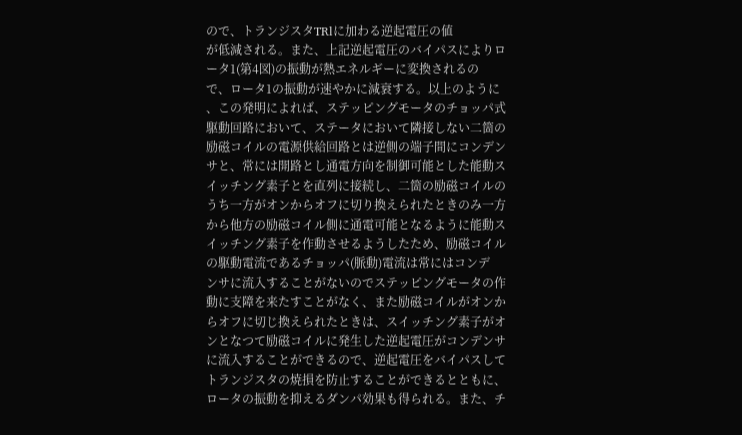ので、トランジスタTRlに加わる逆起電圧の値
が低減される。また、上記逆起電圧のバイパスによりロ
ータ1(第4図)の振動が熱エネルギーに変換されるの
で、ロータ1の振動が速やかに減衰する。以上のように
、この発明によれば、ステッピングモータのチョッパ式
駆動回路において、ステータにおいて隣接しない二箇の
励磁コイルの電源供給回路とは逆側の端子間にコンデン
サと、常には開路とし通電方向を制御可能とした能動ス
イッチング素子とを直列に接続し、二箇の励磁コイルの
うち一方がオンからオフに切り換えられたときのみ一方
から他方の励磁コイル側に通電可能となるように能動ス
イッチング素子を作動させるようしたため、励磁コイル
の駆動電流であるチョッパ(脈動)電流は常にはコンデ
ンサに流入することがないのでステッピングモータの作
動に支障を来たすことがなく、また励磁コイルがオンか
らオフに切じ換えられたときは、スイッチング素子がオ
ンとなつて励磁コイルに発生した逆起電圧がコンデンサ
に流入することができるので、逆起電圧をバイパスして
トランジスタの焼損を防止することができるとともに、
ロータの振動を抑えるダンパ効果も得られる。また、チ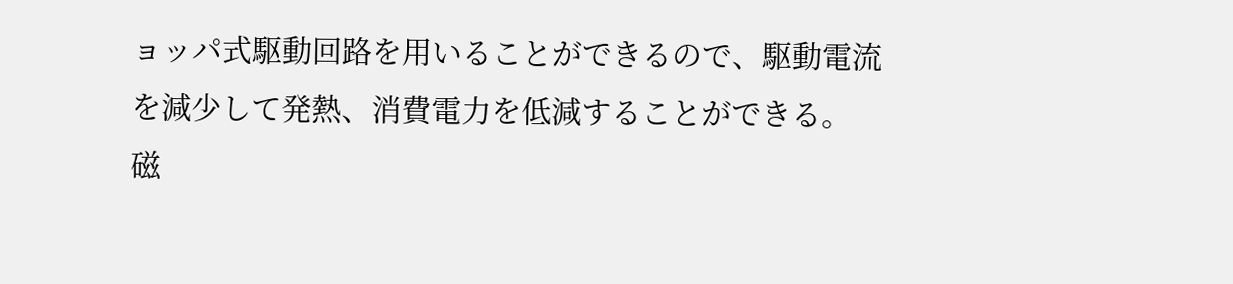ョッパ式駆動回路を用いることができるので、駆動電流
を減少して発熱、消費電力を低減することができる。
磁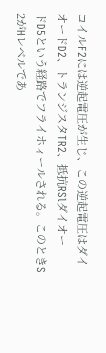コイルF2には逆起電圧が生じ、この逆起電圧はダイ
オードD2、トランジスタTR2、抵抗RSlダイオー
ドD5という経路でフライホィールされる。このときS
2がHレベルであ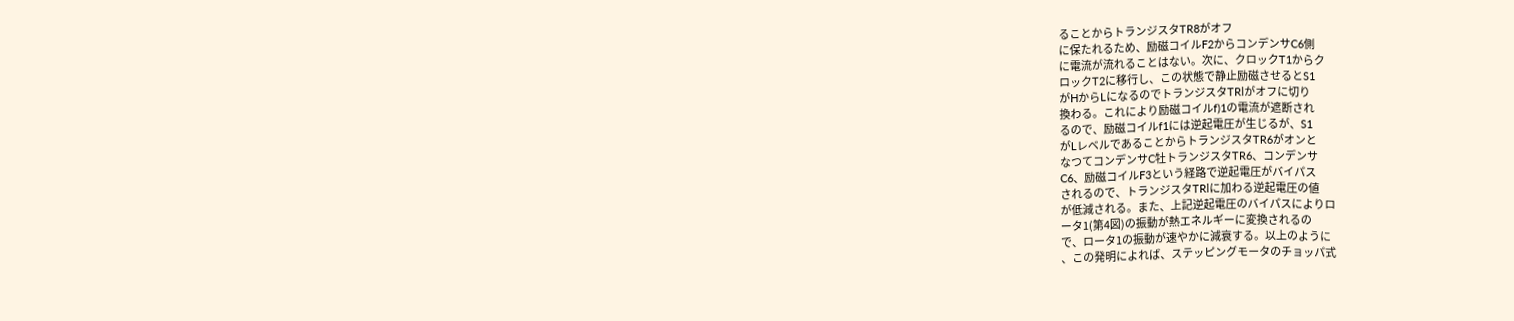ることからトランジスタTR8がオフ
に保たれるため、励磁コイルF2からコンデンサC6側
に電流が流れることはない。次に、クロックT1からク
ロックT2に移行し、この状態で静止励磁させるとS1
がHからLになるのでトランジスタTRlがオフに切り
換わる。これにより励磁コイルf)1の電流が遮断され
るので、励磁コイルf1には逆起電圧が生じるが、S1
がLレベルであることからトランジスタTR6がオンと
なつてコンデンサC牡トランジスタTR6、コンデンサ
C6、励磁コイルF3という経路で逆起電圧がバイパス
されるので、トランジスタTRlに加わる逆起電圧の値
が低減される。また、上記逆起電圧のバイパスによりロ
ータ1(第4図)の振動が熱エネルギーに変換されるの
で、ロータ1の振動が速やかに減衰する。以上のように
、この発明によれば、ステッピングモータのチョッパ式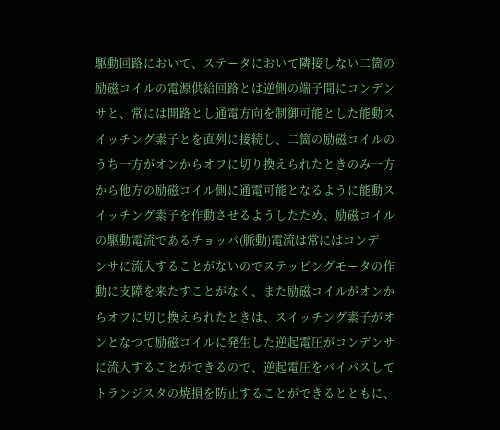駆動回路において、ステータにおいて隣接しない二箇の
励磁コイルの電源供給回路とは逆側の端子間にコンデン
サと、常には開路とし通電方向を制御可能とした能動ス
イッチング素子とを直列に接続し、二箇の励磁コイルの
うち一方がオンからオフに切り換えられたときのみ一方
から他方の励磁コイル側に通電可能となるように能動ス
イッチング素子を作動させるようしたため、励磁コイル
の駆動電流であるチョッパ(脈動)電流は常にはコンデ
ンサに流入することがないのでステッピングモータの作
動に支障を来たすことがなく、また励磁コイルがオンか
らオフに切じ換えられたときは、スイッチング素子がオ
ンとなつて励磁コイルに発生した逆起電圧がコンデンサ
に流入することができるので、逆起電圧をバイパスして
トランジスタの焼損を防止することができるとともに、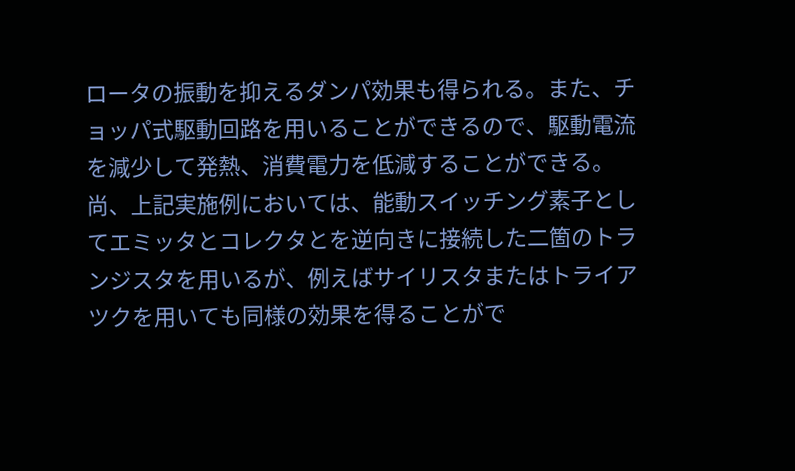ロータの振動を抑えるダンパ効果も得られる。また、チ
ョッパ式駆動回路を用いることができるので、駆動電流
を減少して発熱、消費電力を低減することができる。
尚、上記実施例においては、能動スイッチング素子とし
てエミッタとコレクタとを逆向きに接続した二箇のトラ
ンジスタを用いるが、例えばサイリスタまたはトライア
ツクを用いても同様の効果を得ることがで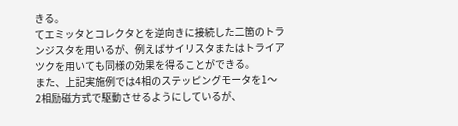きる。
てエミッタとコレクタとを逆向きに接続した二箇のトラ
ンジスタを用いるが、例えばサイリスタまたはトライア
ツクを用いても同様の効果を得ることができる。
また、上記実施例では4相のステッピングモータを1〜
2相励磁方式で駆動させるようにしているが、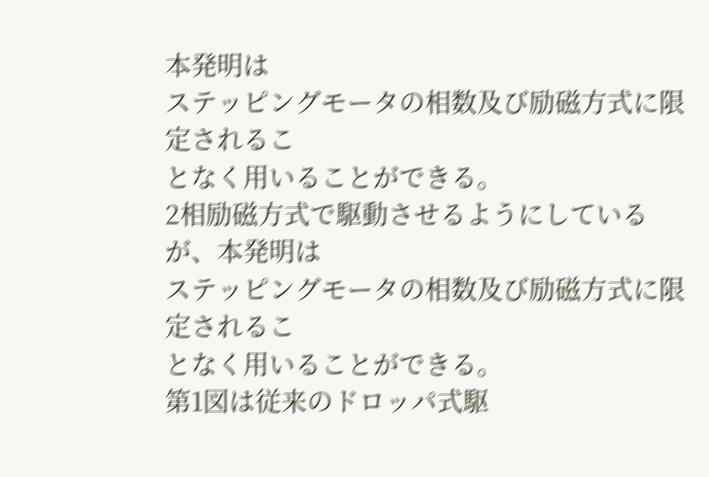本発明は
ステッピングモータの相数及び励磁方式に限定されるこ
となく用いることができる。
2相励磁方式で駆動させるようにしているが、本発明は
ステッピングモータの相数及び励磁方式に限定されるこ
となく用いることができる。
第1図は従来のドロッパ式駆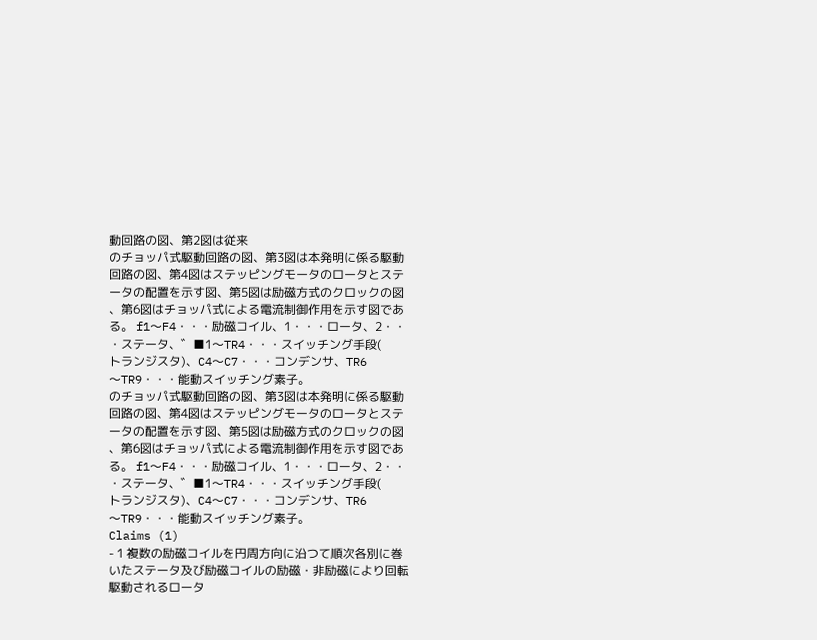動回路の図、第2図は従来
のチョッパ式駆動回路の図、第3図は本発明に係る駆動
回路の図、第4図はステッピングモータのロータとステ
ータの配置を示す図、第5図は励磁方式のクロックの図
、第6図はチョッパ式による電流制御作用を示す図であ
る。 f1〜F4・・・励磁コイル、1・・・ロータ、2・・
・ステータ、゛■1〜TR4・・・スイッチング手段(
トランジスタ)、C4〜C7・・・コンデンサ、TR6
〜TR9・・・能動スイッチング素子。
のチョッパ式駆動回路の図、第3図は本発明に係る駆動
回路の図、第4図はステッピングモータのロータとステ
ータの配置を示す図、第5図は励磁方式のクロックの図
、第6図はチョッパ式による電流制御作用を示す図であ
る。 f1〜F4・・・励磁コイル、1・・・ロータ、2・・
・ステータ、゛■1〜TR4・・・スイッチング手段(
トランジスタ)、C4〜C7・・・コンデンサ、TR6
〜TR9・・・能動スイッチング素子。
Claims (1)
- 1 複数の励磁コイルを円周方向に沿つて順次各別に巻
いたステータ及び励磁コイルの励磁・非励磁により回転
駆動されるロータ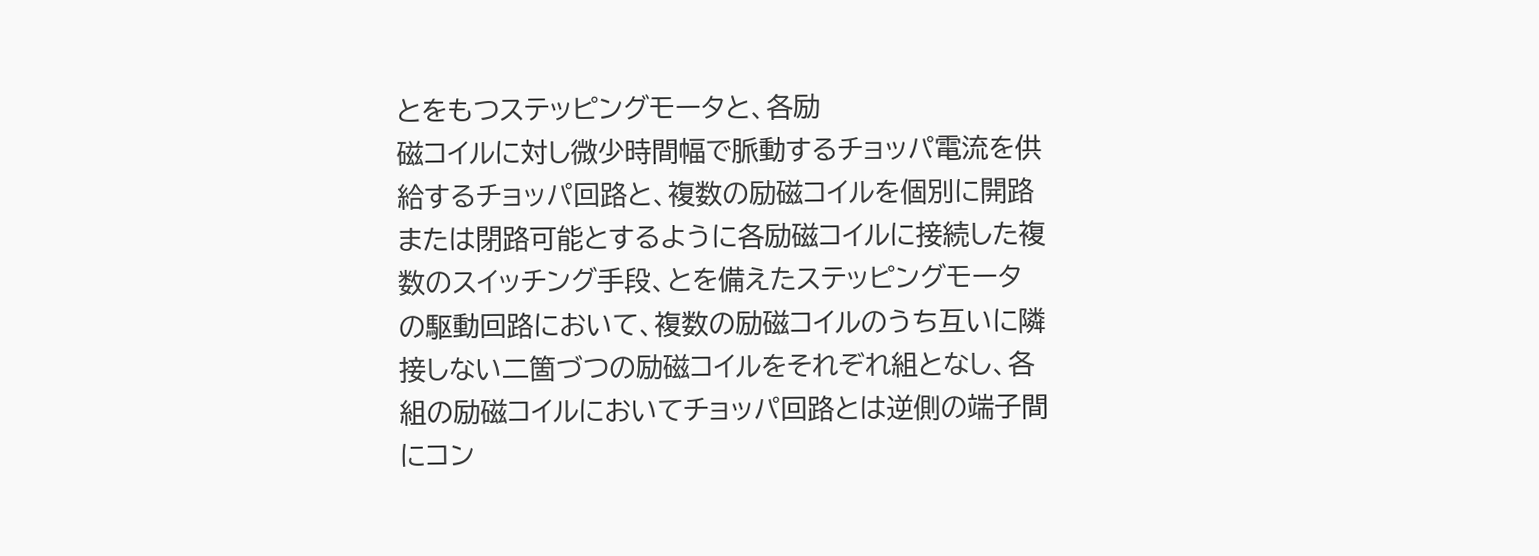とをもつステッピングモータと、各励
磁コイルに対し微少時間幅で脈動するチョッパ電流を供
給するチョッパ回路と、複数の励磁コイルを個別に開路
または閉路可能とするように各励磁コイルに接続した複
数のスイッチング手段、とを備えたステッピングモータ
の駆動回路において、複数の励磁コイルのうち互いに隣
接しない二箇づつの励磁コイルをそれぞれ組となし、各
組の励磁コイルにおいてチョッパ回路とは逆側の端子間
にコン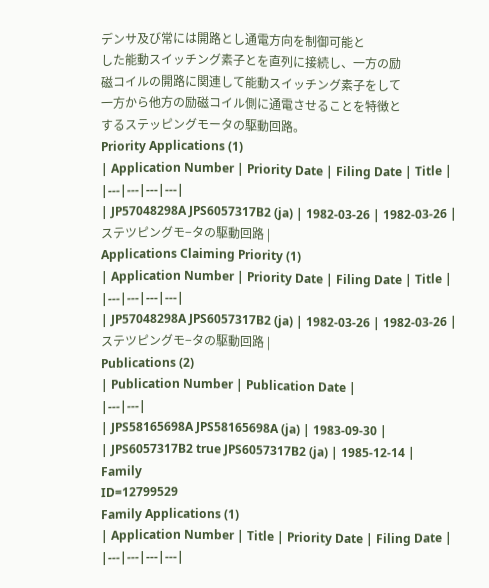デンサ及び常には開路とし通電方向を制御可能と
した能動スイッチング素子とを直列に接続し、一方の励
磁コイルの開路に関連して能動スイッチング素子をして
一方から他方の励磁コイル側に通電させることを特徴と
するステッピングモータの駆動回路。
Priority Applications (1)
| Application Number | Priority Date | Filing Date | Title |
|---|---|---|---|
| JP57048298A JPS6057317B2 (ja) | 1982-03-26 | 1982-03-26 | ステツピングモ−タの駆動回路 |
Applications Claiming Priority (1)
| Application Number | Priority Date | Filing Date | Title |
|---|---|---|---|
| JP57048298A JPS6057317B2 (ja) | 1982-03-26 | 1982-03-26 | ステツピングモ−タの駆動回路 |
Publications (2)
| Publication Number | Publication Date |
|---|---|
| JPS58165698A JPS58165698A (ja) | 1983-09-30 |
| JPS6057317B2 true JPS6057317B2 (ja) | 1985-12-14 |
Family
ID=12799529
Family Applications (1)
| Application Number | Title | Priority Date | Filing Date |
|---|---|---|---|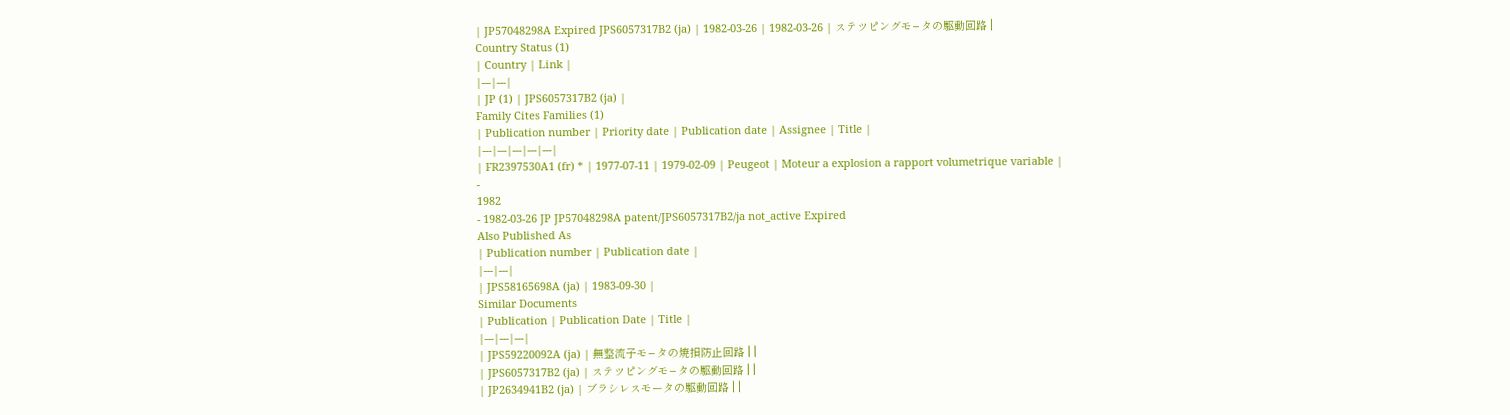| JP57048298A Expired JPS6057317B2 (ja) | 1982-03-26 | 1982-03-26 | ステツピングモ−タの駆動回路 |
Country Status (1)
| Country | Link |
|---|---|
| JP (1) | JPS6057317B2 (ja) |
Family Cites Families (1)
| Publication number | Priority date | Publication date | Assignee | Title |
|---|---|---|---|---|
| FR2397530A1 (fr) * | 1977-07-11 | 1979-02-09 | Peugeot | Moteur a explosion a rapport volumetrique variable |
-
1982
- 1982-03-26 JP JP57048298A patent/JPS6057317B2/ja not_active Expired
Also Published As
| Publication number | Publication date |
|---|---|
| JPS58165698A (ja) | 1983-09-30 |
Similar Documents
| Publication | Publication Date | Title |
|---|---|---|
| JPS59220092A (ja) | 無整流子モ−タの焼損防止回路 | |
| JPS6057317B2 (ja) | ステツピングモ−タの駆動回路 | |
| JP2634941B2 (ja) | ブラシレスモータの駆動回路 | |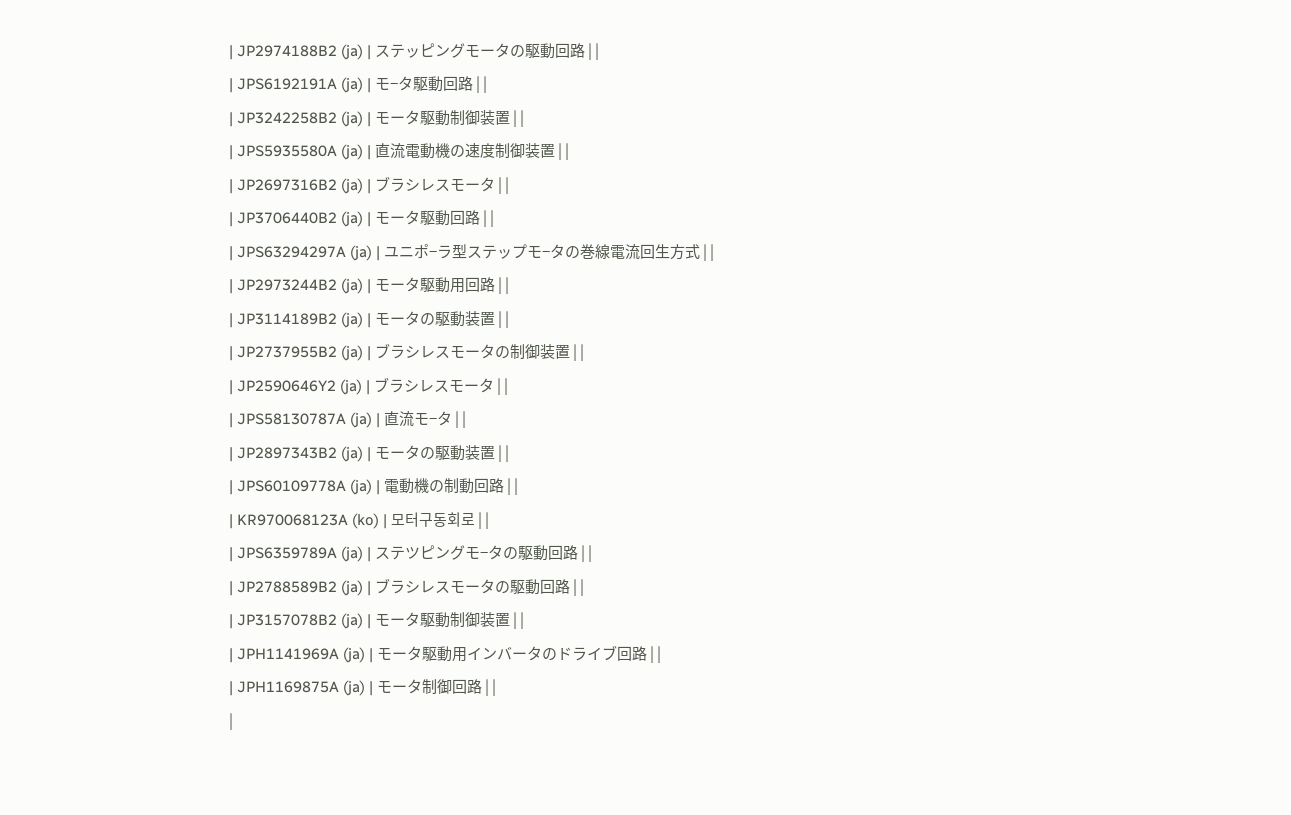| JP2974188B2 (ja) | ステッピングモータの駆動回路 | |
| JPS6192191A (ja) | モ−タ駆動回路 | |
| JP3242258B2 (ja) | モータ駆動制御装置 | |
| JPS5935580A (ja) | 直流電動機の速度制御装置 | |
| JP2697316B2 (ja) | ブラシレスモータ | |
| JP3706440B2 (ja) | モータ駆動回路 | |
| JPS63294297A (ja) | ユニポ−ラ型ステップモ−タの巻線電流回生方式 | |
| JP2973244B2 (ja) | モータ駆動用回路 | |
| JP3114189B2 (ja) | モータの駆動装置 | |
| JP2737955B2 (ja) | ブラシレスモータの制御装置 | |
| JP2590646Y2 (ja) | ブラシレスモータ | |
| JPS58130787A (ja) | 直流モ−タ | |
| JP2897343B2 (ja) | モータの駆動装置 | |
| JPS60109778A (ja) | 電動機の制動回路 | |
| KR970068123A (ko) | 모터구동회로 | |
| JPS6359789A (ja) | ステツピングモ−タの駆動回路 | |
| JP2788589B2 (ja) | ブラシレスモータの駆動回路 | |
| JP3157078B2 (ja) | モータ駆動制御装置 | |
| JPH1141969A (ja) | モータ駆動用インバータのドライブ回路 | |
| JPH1169875A (ja) | モータ制御回路 | |
|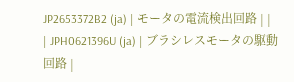JP2653372B2 (ja) | モータの電流検出回路 | |
| JPH0621396U (ja) | ブラシレスモータの駆動回路 |